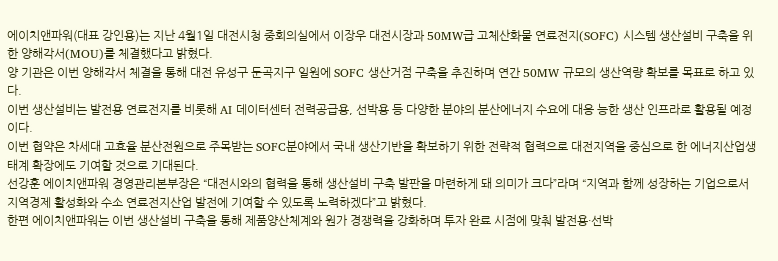에이치앤파워(대표 강인용)는 지난 4월1일 대전시청 중회의실에서 이장우 대전시장과 50MW급 고체산화물 연료전지(SOFC) 시스템 생산설비 구축을 위한 양해각서(MOU)를 체결했다고 밝혔다.
양 기관은 이번 양해각서 체결을 통해 대전 유성구 둔곡지구 일원에 SOFC 생산거점 구축을 추진하며 연간 50MW 규모의 생산역량 확보를 목표로 하고 있다.
이번 생산설비는 발전용 연료전지를 비롯해 AI 데이터센터 전력공급용, 선박용 등 다양한 분야의 분산에너지 수요에 대응 능한 생산 인프라로 활용될 예정이다.
이번 협약은 차세대 고효율 분산전원으로 주목받는 SOFC분야에서 국내 생산기반을 확보하기 위한 전략적 협력으로 대전지역을 중심으로 한 에너지산업생태계 확장에도 기여할 것으로 기대된다.
선강훈 에이치앤파워 경영관리본부장은 “대전시와의 협력을 통해 생산설비 구축 발판을 마련하게 돼 의미가 크다”라며 “지역과 함께 성장하는 기업으로서 지역경제 활성화와 수소 연료전지산업 발전에 기여할 수 있도록 노력하겠다”고 밝혔다.
한편 에이치앤파워는 이번 생산설비 구축을 통해 제품양산체계와 원가 경쟁력을 강화하며 투자 완료 시점에 맞춰 발전용·선박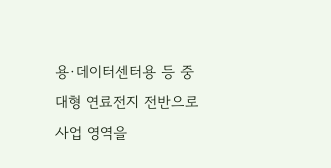용·데이터센터용 등 중대형 연료전지 전반으로 사업 영역을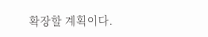확장할 계획이다.